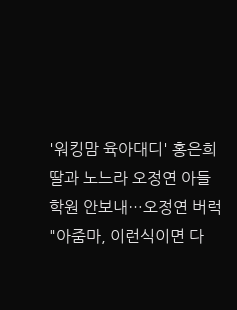'워킹맘 육아대디' 홍은희 딸과 노느라 오정연 아들 학원 안보내…오정연 버럭 "아줌마, 이런식이면 다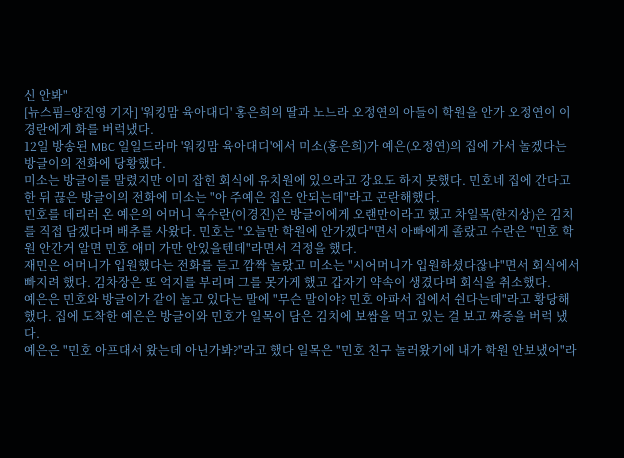신 안봐"
[뉴스핌=양진영 기자] '워킹맘 육아대디' 홍은희의 딸과 노느라 오정연의 아들이 학원을 안가 오정연이 이경란에게 화를 버럭냈다.
12일 방송된 MBC 일일드라마 '워킹맘 육아대디'에서 미소(홍은희)가 예은(오정연)의 집에 가서 놀겠다는 방글이의 전화에 당황했다.
미소는 방글이를 말렸지만 이미 잡힌 회식에 유치원에 있으라고 강요도 하지 못했다. 민호네 집에 간다고 한 뒤 끊은 방글이의 전화에 미소는 "아 주예은 집은 안되는데"라고 곤란해했다.
민호를 데리러 온 예은의 어머니 옥수란(이경진)은 방글이에게 오랜만이라고 했고 차일목(한지상)은 김치를 직접 담겠다며 배추를 사왔다. 민호는 "오늘만 학원에 안가겠다"면서 아빠에게 졸랐고 수란은 "민호 학원 안간거 알면 민호 애미 가만 안있을텐데"라면서 걱정을 했다.
재민은 어머니가 입원했다는 전화를 듣고 깜짝 놀랐고 미소는 "시어머니가 입원하셨다잖냐"면서 회식에서 빠지려 했다. 김차장은 또 억지를 부리며 그를 못가게 했고 갑자기 약속이 생겼다며 회식을 취소했다.
예은은 민호와 방글이가 같이 놀고 있다는 말에 "무슨 말이야? 민호 아파서 집에서 쉰다는데"라고 황당해했다. 집에 도착한 예은은 방글이와 민호가 일목이 담은 김치에 보쌈을 먹고 있는 걸 보고 짜증을 버럭 냈다.
예은은 "민호 아프대서 왔는데 아닌가봐?"라고 했다 일목은 "민호 친구 놀러왔기에 내가 학원 안보냈어"라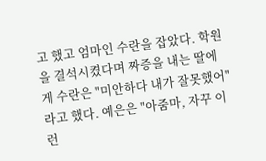고 했고 엄마인 수란을 잡았다. 학원을 결석시켰다며 짜증을 내는 딸에게 수란은 "미안하다 내가 잘못했어"라고 했다. 예은은 "아줌마, 자꾸 이런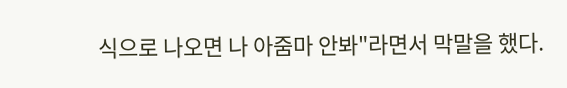식으로 나오면 나 아줌마 안봐"라면서 막말을 했다.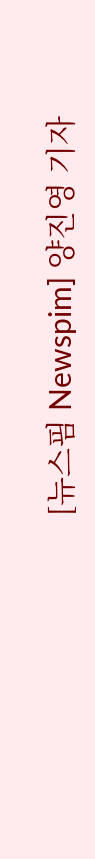[뉴스핌 Newspim] 양진영 기자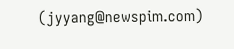(jyyang@newspim.com)